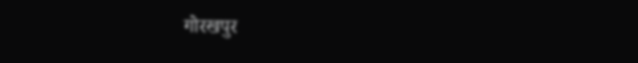गोरखपुर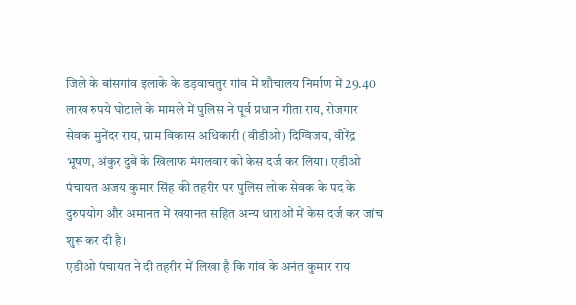जिले के बांसगांव इलाके के डड़वाचतुर गांव में शौचालय निर्माण में 29.40 लाख रुपये घोटाले के मामले में पुलिस ने पूर्व प्रधान गीता राय, रोजगार सेवक मुनेंदर राय, ग्राम विकास अधिकारी (वीडीओ) दिग्विजय, वीरेंद्र भूषण, अंकुर दुबे के खिलाफ मंगलवार को केस दर्ज कर लिया। एडीओ पंचायत अजय कुमार सिंह की तहरीर पर पुलिस लोक सेवक के पद के दुरुपयोग और अमानत में खयानत सहित अन्य धाराओं में केस दर्ज कर जांच शुरू कर दी है।
एडीओ पंचायत ने दी तहरीर में लिखा है कि गांव के अनंत कुमार राय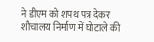ने डीएम को शपथ पत्र देकर शौचालय निर्माण में घोटाले की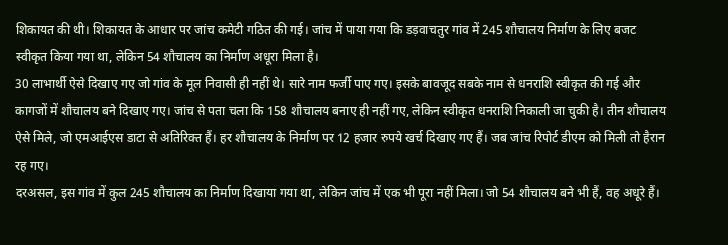शिकायत की थी। शिकायत के आधार पर जांच कमेटी गठित की गई। जांच में पाया गया कि डड़वाचतुर गांव में 245 शौचालय निर्माण के लिए बजट स्वीकृत किया गया था, लेकिन 54 शौचालय का निर्माण अधूरा मिला है।
30 लाभार्थी ऐसे दिखाए गए जो गांव के मूल निवासी ही नहीं थे। सारे नाम फर्जी पाए गए। इसके बावजूद सबके नाम से धनराशि स्वीकृत की गई और कागजों में शौचालय बने दिखाए गए। जांच से पता चला कि 158 शौचालय बनाए ही नहीं गए, लेकिन स्वीकृत धनराशि निकाली जा चुकी है। तीन शौचालय ऐसे मिले, जो एमआईएस डाटा से अतिरिक्त हैं। हर शौचालय के निर्माण पर 12 हजार रुपये खर्च दिखाए गए हैं। जब जांच रिपोर्ट डीएम को मिली तो हैरान रह गए।
दरअसल, इस गांव में कुल 245 शौचालय का निर्माण दिखाया गया था, लेकिन जांच में एक भी पूरा नहीं मिला। जो 54 शौचालय बने भी हैं, वह अधूरे हैं।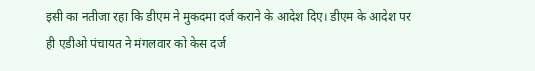इसी का नतीजा रहा कि डीएम ने मुकदमा दर्ज कराने के आदेश दिए। डीएम के आदेश पर ही एडीओ पंचायत ने मंगलवार को केस दर्ज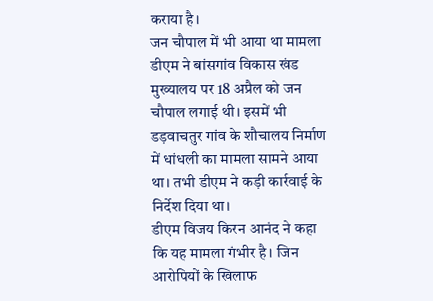कराया है।
जन चौपाल में भी आया था मामला
डीएम ने बांसगांव विकास खंड मुख्यालय पर 18 अप्रैल को जन चौपाल लगाई थी। इसमें भी डड़वाचतुर गांव के शौचालय निर्माण में धांधली का मामला सामने आया था। तभी डीएम ने कड़ी कार्रवाई के निर्देश दिया था।
डीएम विजय किरन आनंद ने कहा कि यह मामला गंभीर है। जिन आरोपियों के खिलाफ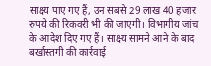साक्ष्य पाए गए हैं, उन सबसे 29 लाख 40 हजार रुपये की रिकवरी भी की जाएगी। विभागीय जांच के आदेश दिए गए हैं। साक्ष्य सामने आने के बाद बर्खास्तगी की कार्रवाई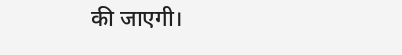की जाएगी।